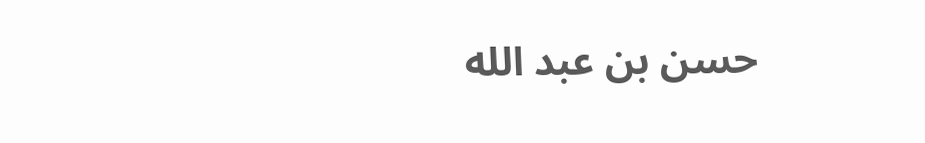حسن بن عبد الله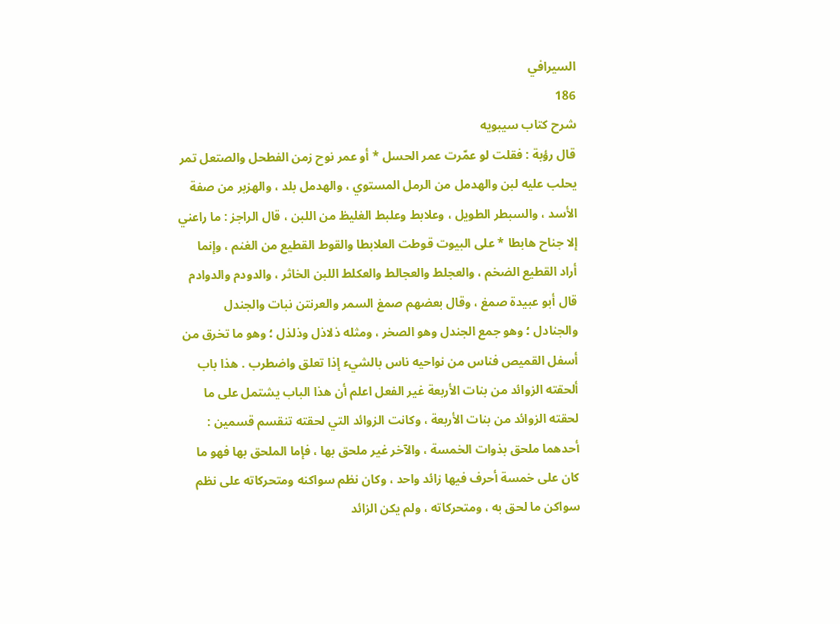السيرافي
186
شرح كتاب سيبويه
قال رؤبة : فقلت لو عمّرت عمر الحسل * أو عمر نوح زمن الفطحل والصتعل تمر يحلب عليه لبن والهدمل من الرمل المستوي ، والهدمل بلد ، والهزبر من صفة الأسد ، والسبطر الطويل ، وعلابط وعلبط الغليظ من اللبن ، قال الراجز : ما راعني إلا جناح هابطا * على البيوت قوطت العلابطا والقوط القطيع من الغنم ، وإنما أراد القطيع الضخم ، والعجلط والعجالط والعكلط اللبن الخاثر ، والدودم والدوادم قال أبو عبيدة صمغ ، وقال بعضهم صمغ السمر والعرنتن نبات والجندل والجنادل ؛ وهو جمع الجندل وهو الصخر ، ومثله ذلاذل وذلذل ؛ وهو ما تخرق من أسفل القميص فناس من نواحيه ناس بالشيء إذا تعلق واضطرب . هذا باب ألحقته الزوائد من بنات الأربعة غير الفعل اعلم أن هذا الباب يشتمل على ما لحقته الزوائد من بنات الأربعة ، وكانت الزوائد التي لحقته تنقسم قسمين : أحدهما ملحق بذوات الخمسة ، والآخر غير ملحق بها ، فإما الملحق بها فهو ما كان على خمسة أحرف فيها زائد واحد ، وكان نظم سواكنه ومتحركاته على نظم سواكن ما لحق به ، ومتحركاته ، ولم يكن الزائد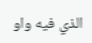الذي فيه واو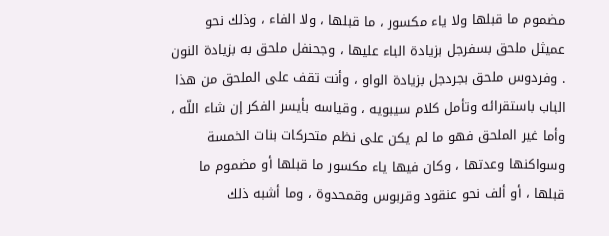مضموم ما قبلها ولا ياء مكسور ، ما قبلها ، ولا الفاء ، وذلك نحو عميثل ملحق بسفرجل بزيادة الباء عليها ، وجحنفل ملحق به بزيادة النون . وفردوس ملحق بجردجل بزيادة الواو ، وأنت تقف على الملحق من هذا الباب باستقرائه وتأمل كلام سيبويه ، وقياسه بأيسر الفكر إن شاء اللّه ، وأما غير الملحق فهو ما لم يكن على نظم متحركات بنات الخمسة وسواكنها وعدتها ، وكان فيها ياء مكسور ما قبلها أو مضموم ما قبلها ، أو ألف نحو عنقود وقربوس وقمحدوة ، وما أشبه ذلك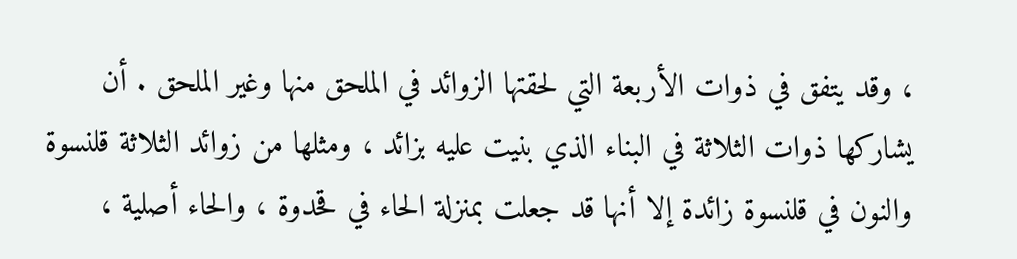، وقد يتفق في ذوات الأربعة التي لحقتها الزوائد في الملحق منها وغير الملحق . أن يشاركها ذوات الثلاثة في البناء الذي بنيت عليه بزائد ، ومثلها من زوائد الثلاثة قلنسوة والنون في قلنسوة زائدة إلا أنها قد جعلت بمنزلة الحاء في قحدوة ، والحاء أصلية ،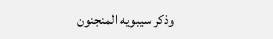وذكر سيبويه المنجنون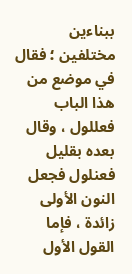ببناءين مختلفين ؛ فقال في موضع من هذا الباب فعللول ، وقال بعده بقليل فعنلول فجعل النون الأولى زائدة ، فإما القول الأول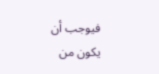فيوجب أن يكون من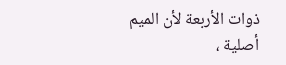ذوات الأربعة لأن الميم أصلية ،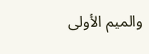والميم الأولى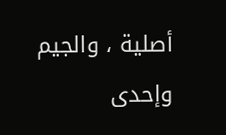أصلية ، والجيم وإحدى